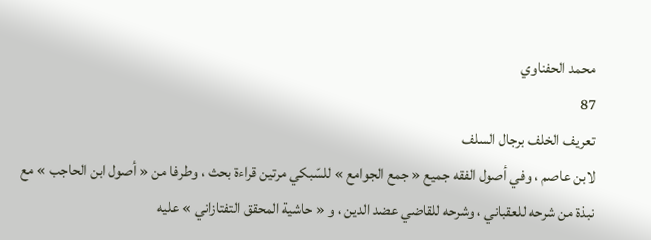محمد الحفناوي
87
تعريف الخلف برجال السلف
لابن عاصم ، وفي أصول الفقه جميع « جمع الجوامع » للسّبكي مرتين قراءة بحث ، وطرفا من « أصول ابن الحاجب » مع نبذة من شرحه للعقباني ، وشرحه للقاضي عضد الدين ، و « حاشية المحقق التفتازاني » عليه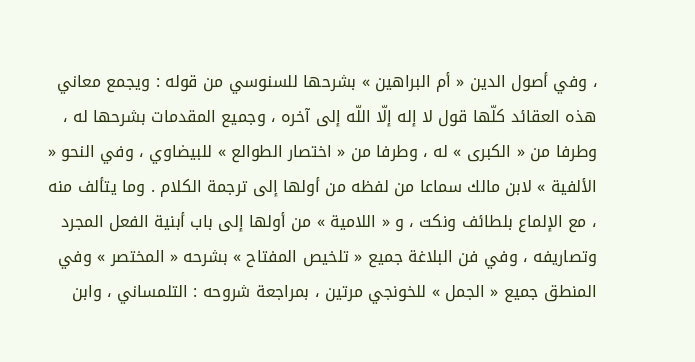، وفي أصول الدين « أم البراهين » بشرحها للسنوسي من قوله : ويجمع معاني هذه العقائد كلّها قول لا إله إلّا اللّه إلى آخره ، وجميع المقدمات بشرحها له ، وطرفا من « الكبرى » له ، وطرفا من « اختصار الطوالع » للبيضاوي ، وفي النحو « الألفية » لابن مالك سماعا من لفظه من أولها إلى ترجمة الكلام . وما يتألف منه ، مع الإلماع بلطائف ونكت ، و « اللامية » من أولها إلى باب أبنية الفعل المجرد وتصاريفه ، وفي فن البلاغة جميع « تلخيص المفتاح » بشرحه « المختصر » وفي المنطق جميع « الجمل » للخونجي مرتين ، بمراجعة شروحه : التلمساني ، وابن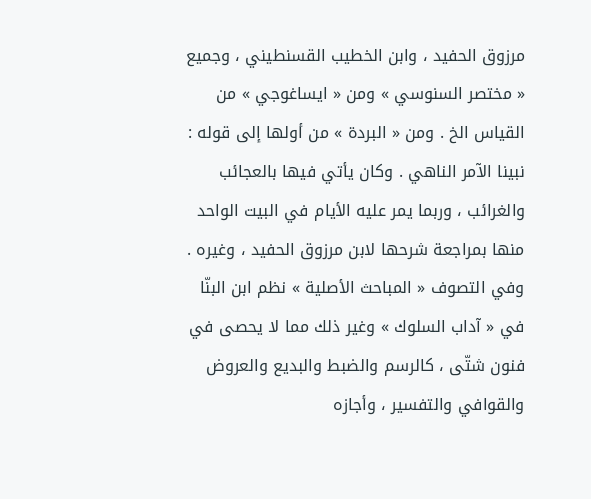مرزوق الحفيد ، وابن الخطيب القسنطيني ، وجميع « مختصر السنوسي » ومن « ايساغوجي » من القياس الخ . ومن « البردة » من أولها إلى قوله : نبينا الآمر الناهي . وكان يأتي فيها بالعجائب والغرائب ، وربما يمر عليه الأيام في البيت الواحد منها بمراجعة شرحها لابن مرزوق الحفيد ، وغيره . وفي التصوف « المباحث الأصلية » نظم ابن البنّا في « آداب السلوك » وغير ذلك مما لا يحصى في فنون شتّى ، كالرسم والضبط والبديع والعروض والقوافي والتفسير ، وأجازه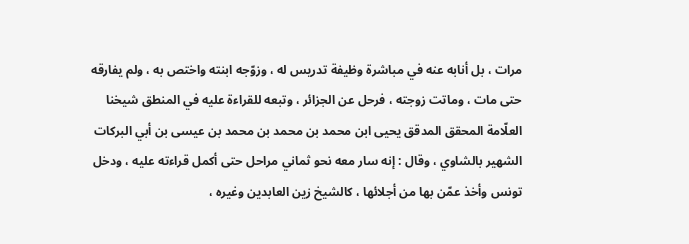مرات ، بل أنابه عنه في مباشرة وظيفة تدريس له ، وزوّجه ابنته واختص به ، ولم يفارقه حتى مات ، وماتت زوجته ، فرحل عن الجزائر ، وتبعه للقراءة عليه في المنطق شيخنا العلّامة المحقق المدقق يحيى ابن محمد بن محمد بن محمد بن عيسى بن أبي البركات الشهير بالشاوي ، وقال : إنه سار معه نحو ثماني مراحل حتى أكمل قراءته عليه ، ودخل تونس وأخذ عمّن بها من أجلائها ، كالشيخ زين العابدين وغيره ،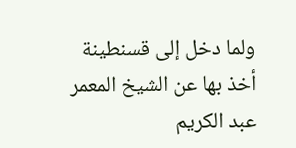ولما دخل إلى قسنطينة أخذ بها عن الشيخ المعمر عبد الكريم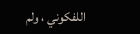اللفكوني ، ولم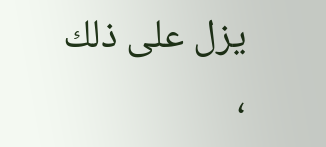يزل على ذلك ،